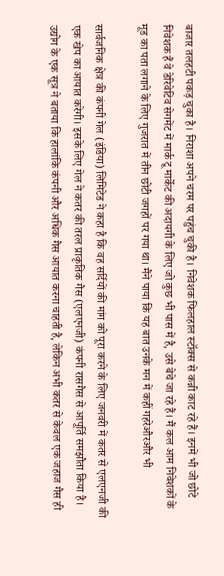बाजार तलहटी पकड़ चुका है। निराशा अपने चरम पर पहुंच चुकी है। निवेशक फिलहाल स्टॉक्स से कन्नी काट रहे हैं। इनमें भी जो छोटे निवेशक हैं वे डेरिवेटिव सेगमेंट में मार्क टू मार्केट की अदायगी के लिए जो कुछ भी पास में है, उसे बेचे जा रहे हैं। मैं कल आम निवेशकों के मूड का पता लगाने के लिए गुजरात में तीन छोटी जगहों पर गया था। मैंने पाया कि यह बात उनके मन में कहीं गहरेऔरऔर भी

सार्वजनिक क्षेत्र की कंपनी गेल (इंडिया) लिमिटेड ने कहा है कि वह सर्दियों की मांग को पूरा करने के लिए जनवरी में कतर से एलएनजी की एक खेप का आयात करेगी। इसके लिए गेल ने कतर की तरल प्राकृतिक गैस (एलएनजी) कंपनी रासगैस से आपूर्ति समझौता किया है। उद्योग के एक सूत्र ने बताया कि हालांकि कंपनी और अधिक गैस आयात करना चाहती है, लेकिन अभी कतर से केवल एक जहाज गैस ही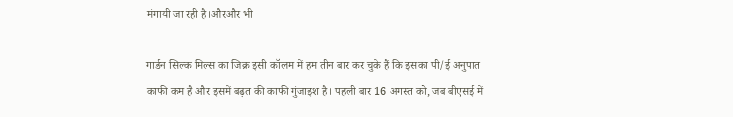मंगायी जा रही है।औरऔर भी

गार्डन सिल्क मिल्स का जिक्र इसी कॉलम में हम तीन बार कर चुके हैं कि इसका पी/ई अनुपात काफी कम है और इसमें बढ़त की काफी गुंजाइश है। पहली बार 16 अगस्त को, जब बीएसई में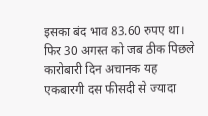इसका बंद भाव 83.60 रुपए था। फिर 30 अगस्त को जब ठीक पिछले कारोबारी दिन अचानक यह एकबारगी दस फीसदी से ज्यादा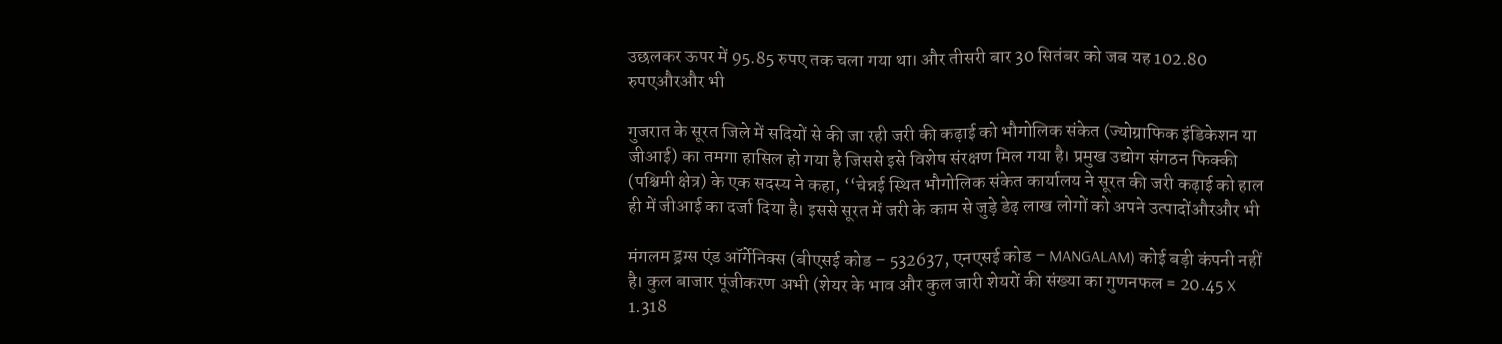उछलकर ऊपर में 95.85 रुपए तक चला गया था। और तीसरी बार 30 सितंबर को जब यह 102.80 रुपएऔरऔर भी

गुजरात के सूरत जिले में सदियों से की जा रही जरी की कढ़ाई को भौगोलिक संकेत (ज्योग्राफिक इंडिकेशन या जीआई) का तमगा हासिल हो गया है जिससे इसे विशेष संरक्षण मिल गया है। प्रमुख उद्योग संगठन फिक्की (पश्चिमी क्षेत्र) के एक सदस्य ने कहा, ‘‘चेन्नई स्थित भौगोलिक संकेत कार्यालय ने सूरत की जरी कढ़ाई को हाल ही में जीआई का दर्जा दिया है। इससे सूरत में जरी के काम से जुड़े डेढ़ लाख लोगों को अपने उत्पादोंऔरऔर भी

मंगलम ड्रग्स एंड ऑर्गेनिक्स (बीएसई कोड – 532637, एनएसई कोड – MANGALAM) कोई बड़ी कंपनी नहीं है। कुल बाजार पूंजीकरण अभी (शेयर के भाव और कुल जारी शेयरों की संख्या का गुणनफल = 20.45 X 1.318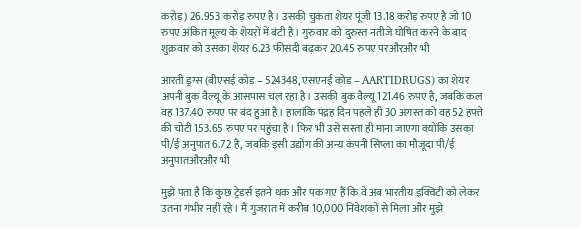करोड़) 26.953 करोड़ रुपए है। उसकी चुकता शेयर पूंजी 13.18 करोड़ रुपए है जो 10 रुपए अंकित मूल्य के शेयरों में बंटी है। गुरुवार को दुरुस्त नतीजे घोषित करने के बाद शुक्रवार को उसका शेयर 6.23 फीसदी बढ़कर 20.45 रुपए परऔरऔर भी

आरती ड्रग्स (बीएसई कोड – 524348, एसएनई कोड – AARTIDRUGS) का शेयर अपनी बुक वैल्यू के आसपास चल रहा है। उसकी बुक वैल्यू 121.46 रुपए है, जबकि कल वह 137.40 रुपए पर बंद हुआ है। हालांकि पंद्रह दिन पहले ही 30 अगस्त को वह 52 हफ्ते की चोटी 153.65 रुपए पर पहुंचा है। फिर भी उसे सस्ता ही माना जाएगा क्योंकि उसका पी/ई अनुपात 6.72 है, जबकि इसी उद्योग की अन्य कंपनी सिप्ला का मौजूदा पी/ई अनुपातऔरऔर भी

मुझे पता है कि कुछ ट्रेडर्स इतने थक और पक गए हैं कि वे अब भारतीय इक्विटी को लेकर उतना गंभीर नहीं रहे। मैं गुजरात में करीब 10,000 निवेशकों से मिला और मुझे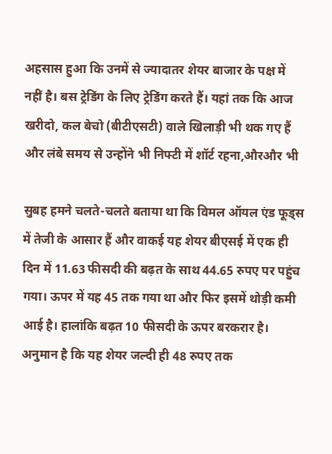अहसास हुआ कि उनमें से ज्यादातर शेयर बाजार के पक्ष में नहीं है। बस ट्रेडिंग के लिए ट्रेडिंग करते हैं। यहां तक कि आज खरीदो, कल बेचो (बीटीएसटी) वाले खिलाड़ी भी थक गए हैं और लंबे समय से उन्होंने भी निफ्टी में शॉर्ट रहना,औरऔर भी

सुबह हमने चलते-चलते बताया था कि विमल ऑयल एंड फूड्स में तेजी के आसार हैं और वाकई यह शेयर बीएसई में एक ही दिन में 11.63 फीसदी की बढ़त के साथ 44.65 रुपए पर पहुंच गया। ऊपर में यह 45 तक गया था और फिर इसमें थोड़ी कमी आई है। हालांकि बढ़त 10 फीसदी के ऊपर बरकरार है। अनुमान है कि यह शेयर जल्दी ही 48 रुपए तक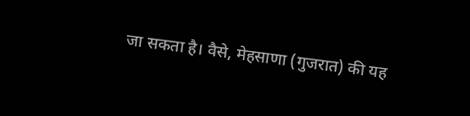जा सकता है। वैसे, मेहसाणा (गुजरात) की यह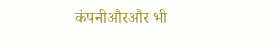कंपनीऔरऔर भी